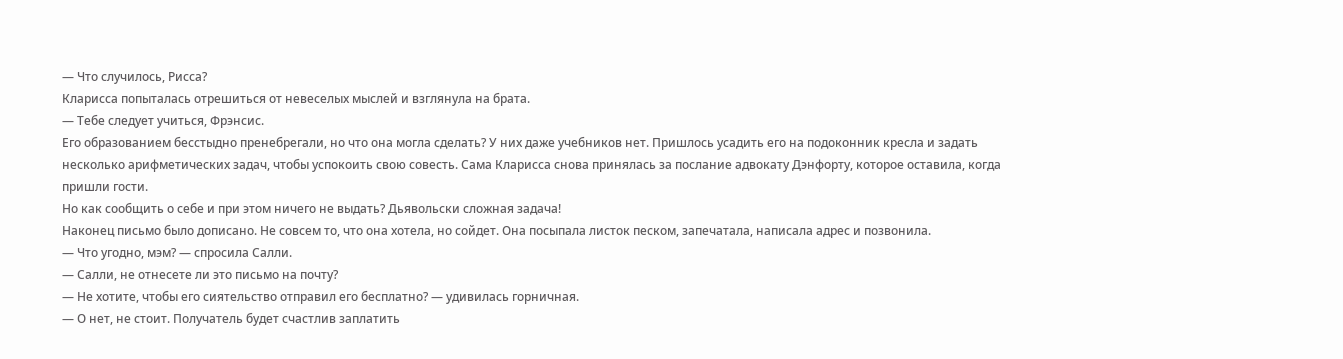— Что случилось, Рисса?
Кларисса попыталась отрешиться от невеселых мыслей и взглянула на брата.
— Тебе следует учиться, Фрэнсис.
Его образованием бесстыдно пренебрегали, но что она могла сделать? У них даже учебников нет. Пришлось усадить его на подоконник кресла и задать несколько арифметических задач, чтобы успокоить свою совесть. Сама Кларисса снова принялась за послание адвокату Дэнфорту, которое оставила, когда пришли гости.
Но как сообщить о себе и при этом ничего не выдать? Дьявольски сложная задача!
Наконец письмо было дописано. Не совсем то, что она хотела, но сойдет. Она посыпала листок песком, запечатала, написала адрес и позвонила.
— Что угодно, мэм? — спросила Салли.
— Салли, не отнесете ли это письмо на почту?
— Не хотите, чтобы его сиятельство отправил его бесплатно? — удивилась горничная.
— О нет, не стоит. Получатель будет счастлив заплатить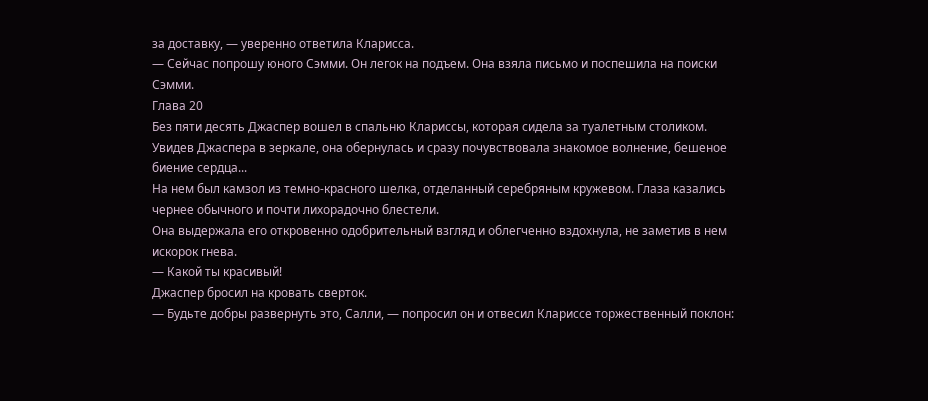за доставку, — уверенно ответила Кларисса.
— Сейчас попрошу юного Сэмми. Он легок на подъем. Она взяла письмо и поспешила на поиски Сэмми.
Глава 20
Без пяти десять Джаспер вошел в спальню Клариссы, которая сидела за туалетным столиком. Увидев Джаспера в зеркале, она обернулась и сразу почувствовала знакомое волнение, бешеное биение сердца...
На нем был камзол из темно-красного шелка, отделанный серебряным кружевом. Глаза казались чернее обычного и почти лихорадочно блестели.
Она выдержала его откровенно одобрительный взгляд и облегченно вздохнула, не заметив в нем искорок гнева.
— Какой ты красивый!
Джаспер бросил на кровать сверток.
— Будьте добры развернуть это, Салли, — попросил он и отвесил Клариссе торжественный поклон: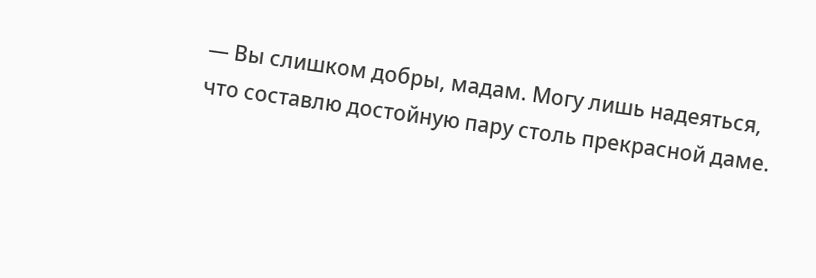— Вы слишком добры, мадам. Могу лишь надеяться, что составлю достойную пару столь прекрасной даме.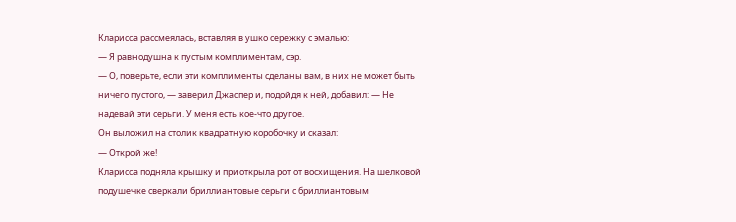Кларисса рассмеялась, вставляя в ушко сережку с эмалью:
— Я равнодушна к пустым комплиментам, сэр.
— О, поверьте, если эти комплименты сделаны вам, в них не может быть ничего пустого, — заверил Джаспер и, подойдя к ней, добавил: — Не надевай эти серьги. У меня есть кое-что другое.
Он выложил на столик квадратную коробочку и сказал:
— Открой же!
Кларисса подняла крышку и приоткрыла рот от восхищения. На шелковой подушечке сверкали бриллиантовые серьги с бриллиантовым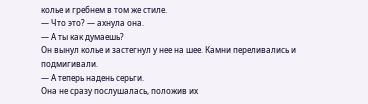колье и гребнем в том же стиле.
— Что это? — ахнула она.
— А ты как думаешь?
Он вынул колье и застегнул у нее на шее. Камни переливались и подмигивали.
— А теперь надень серьги.
Она не сразу послушалась, положив их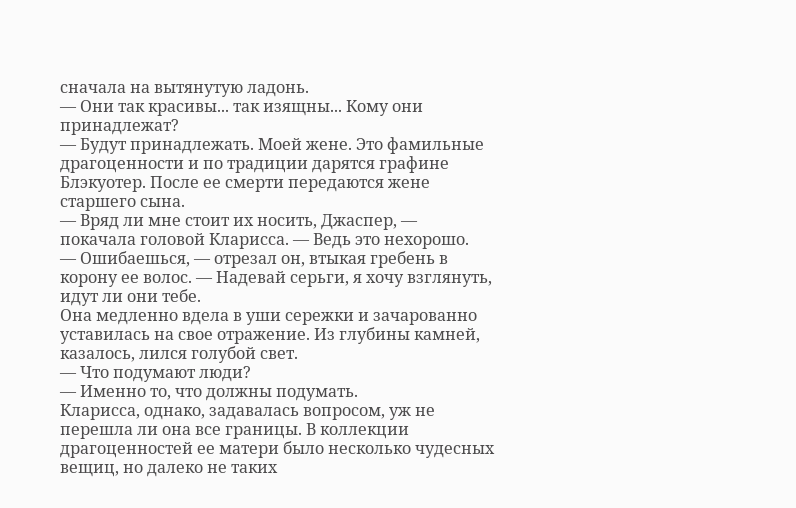сначала на вытянутую ладонь.
— Они так красивы... так изящны... Кому они принадлежат?
— Будут принадлежать. Моей жене. Это фамильные драгоценности и по традиции дарятся графине Блэкуотер. После ее смерти передаются жене старшего сына.
— Вряд ли мне стоит их носить, Джаспер, — покачала головой Кларисса. — Ведь это нехорошо.
— Ошибаешься, — отрезал он, втыкая гребень в корону ее волос. — Надевай серьги, я хочу взглянуть, идут ли они тебе.
Она медленно вдела в уши сережки и зачарованно уставилась на свое отражение. Из глубины камней, казалось, лился голубой свет.
— Что подумают люди?
— Именно то, что должны подумать.
Кларисса, однако, задавалась вопросом, уж не перешла ли она все границы. В коллекции драгоценностей ее матери было несколько чудесных вещиц, но далеко не таких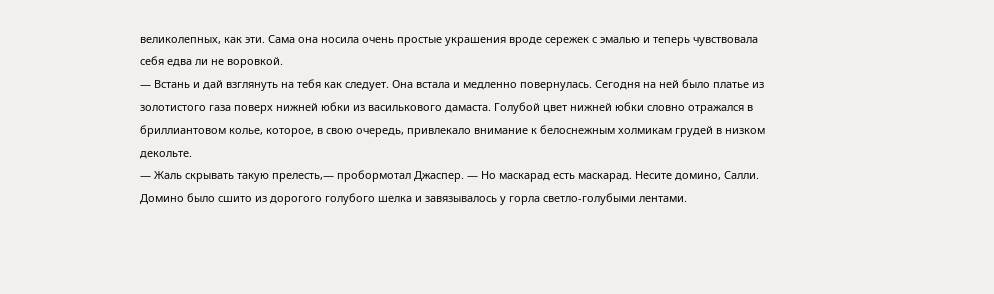великолепных, как эти. Сама она носила очень простые украшения вроде сережек с эмалью и теперь чувствовала себя едва ли не воровкой.
— Встань и дай взглянуть на тебя как следует. Она встала и медленно повернулась. Сегодня на ней было платье из золотистого газа поверх нижней юбки из василькового дамаста. Голубой цвет нижней юбки словно отражался в бриллиантовом колье, которое, в свою очередь, привлекало внимание к белоснежным холмикам грудей в низком декольте.
— Жаль скрывать такую прелесть,— пробормотал Джаспер. — Но маскарад есть маскарад. Несите домино, Салли.
Домино было сшито из дорогого голубого шелка и завязывалось у горла светло-голубыми лентами.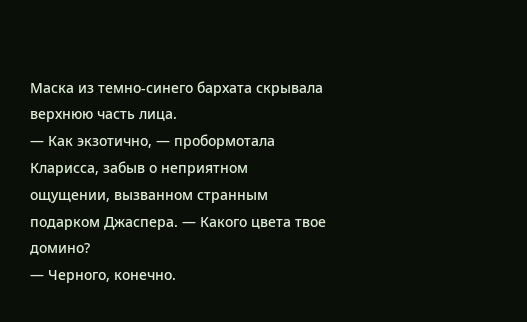Маска из темно-синего бархата скрывала верхнюю часть лица.
— Как экзотично, — пробормотала Кларисса, забыв о неприятном ощущении, вызванном странным подарком Джаспера. — Какого цвета твое домино?
— Черного, конечно.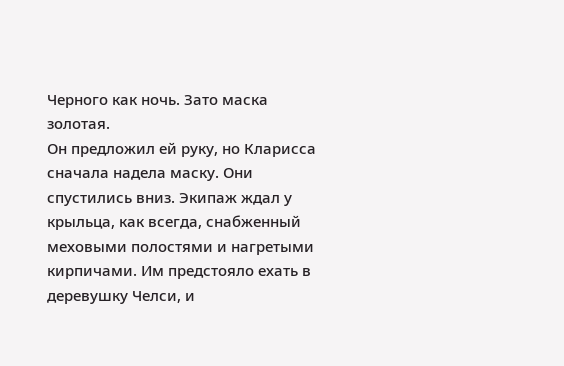Черного как ночь. Зато маска золотая.
Он предложил ей руку, но Кларисса сначала надела маску. Они спустились вниз. Экипаж ждал у крыльца, как всегда, снабженный меховыми полостями и нагретыми кирпичами. Им предстояло ехать в деревушку Челси, и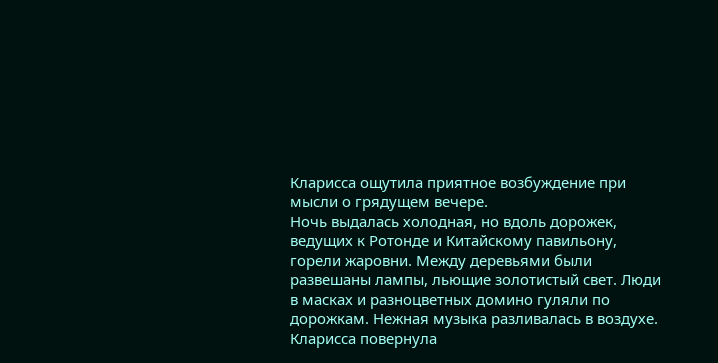Кларисса ощутила приятное возбуждение при мысли о грядущем вечере.
Ночь выдалась холодная, но вдоль дорожек, ведущих к Ротонде и Китайскому павильону, горели жаровни. Между деревьями были развешаны лампы, льющие золотистый свет. Люди в масках и разноцветных домино гуляли по дорожкам. Нежная музыка разливалась в воздухе.
Кларисса повернула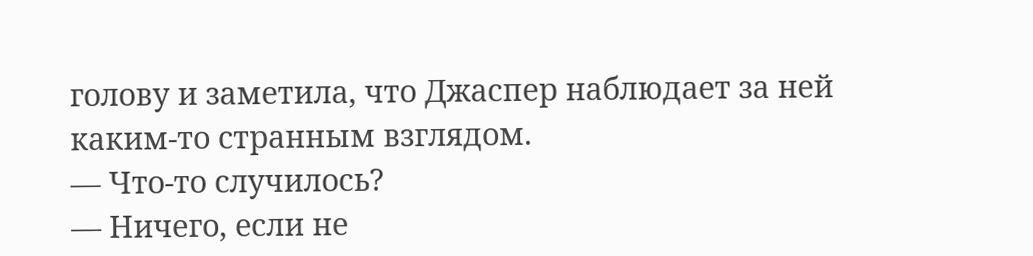голову и заметила, что Джаспер наблюдает за ней каким-то странным взглядом.
— Что-то случилось?
— Ничего, если не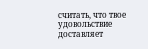считать, что твое удовольствие доставляет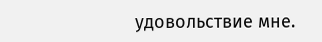удовольствие мне.